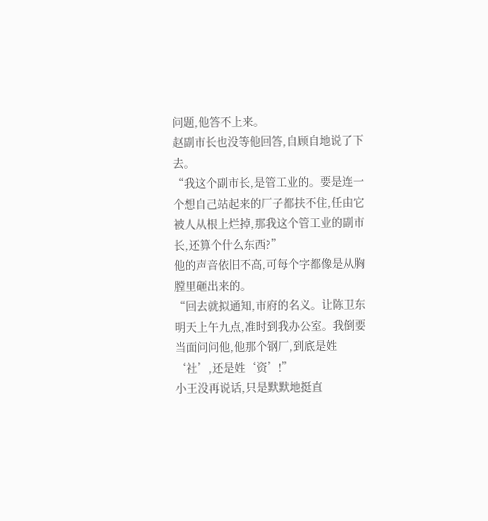问题,他答不上来。
赵副市长也没等他回答,自顾自地说了下去。
“我这个副市长,是管工业的。要是连一个想自己站起来的厂子都扶不住,任由它被人从根上烂掉,那我这个管工业的副市长,还算个什么东西?”
他的声音依旧不高,可每个字都像是从胸膛里砸出来的。
“回去就拟通知,市府的名义。让陈卫东明天上午九点,准时到我办公室。我倒要当面问问他,他那个钢厂,到底是姓‘社’,还是姓‘资’!”
小王没再说话,只是默默地挺直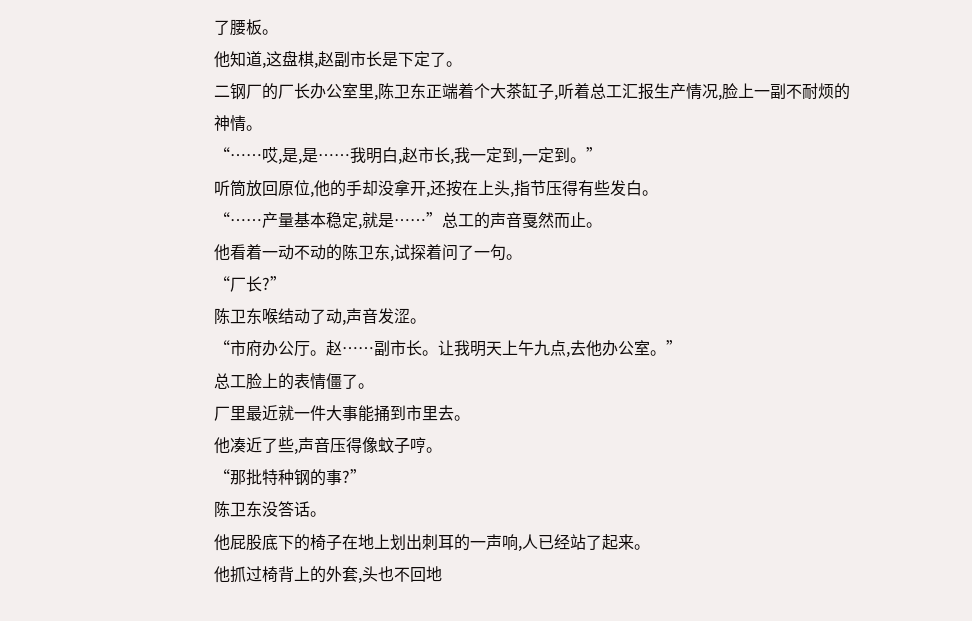了腰板。
他知道,这盘棋,赵副市长是下定了。
二钢厂的厂长办公室里,陈卫东正端着个大茶缸子,听着总工汇报生产情况,脸上一副不耐烦的神情。
“……哎,是,是……我明白,赵市长,我一定到,一定到。”
听筒放回原位,他的手却没拿开,还按在上头,指节压得有些发白。
“……产量基本稳定,就是……”总工的声音戛然而止。
他看着一动不动的陈卫东,试探着问了一句。
“厂长?”
陈卫东喉结动了动,声音发涩。
“市府办公厅。赵……副市长。让我明天上午九点,去他办公室。”
总工脸上的表情僵了。
厂里最近就一件大事能捅到市里去。
他凑近了些,声音压得像蚊子哼。
“那批特种钢的事?”
陈卫东没答话。
他屁股底下的椅子在地上划出刺耳的一声响,人已经站了起来。
他抓过椅背上的外套,头也不回地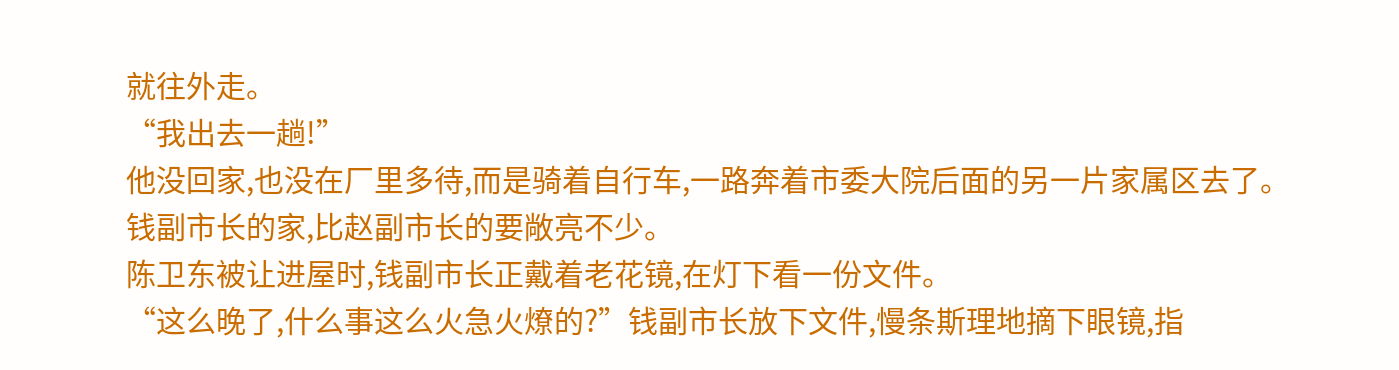就往外走。
“我出去一趟!”
他没回家,也没在厂里多待,而是骑着自行车,一路奔着市委大院后面的另一片家属区去了。
钱副市长的家,比赵副市长的要敞亮不少。
陈卫东被让进屋时,钱副市长正戴着老花镜,在灯下看一份文件。
“这么晚了,什么事这么火急火燎的?”钱副市长放下文件,慢条斯理地摘下眼镜,指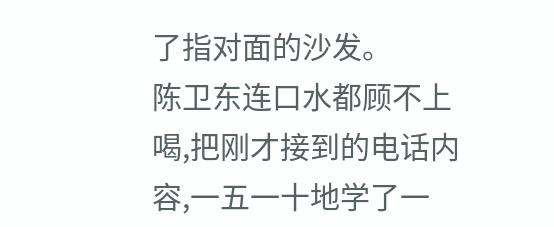了指对面的沙发。
陈卫东连口水都顾不上喝,把刚才接到的电话内容,一五一十地学了一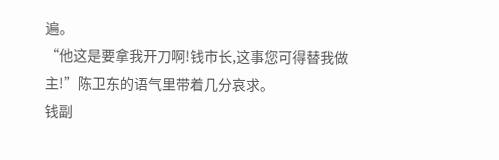遍。
“他这是要拿我开刀啊!钱市长,这事您可得替我做主!”陈卫东的语气里带着几分哀求。
钱副